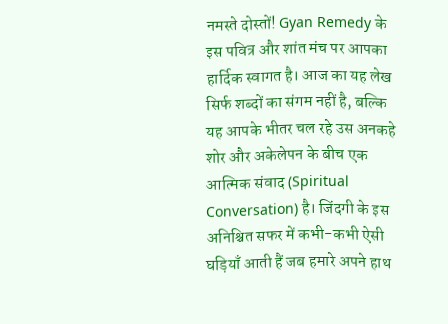नमस्ते दोस्तों! Gyan Remedy के इस पवित्र और शांत मंच पर आपका हार्दिक स्वागत है। आज का यह लेख सिर्फ शब्दों का संगम नहीं है, बल्कि यह आपके भीतर चल रहे उस अनकहे शोर और अकेलेपन के बीच एक आत्मिक संवाद (Spiritual Conversation) है। जिंदगी के इस अनिश्चित सफर में कभी-कभी ऐसी घड़ियाँ आती हैं जब हमारे अपने हाथ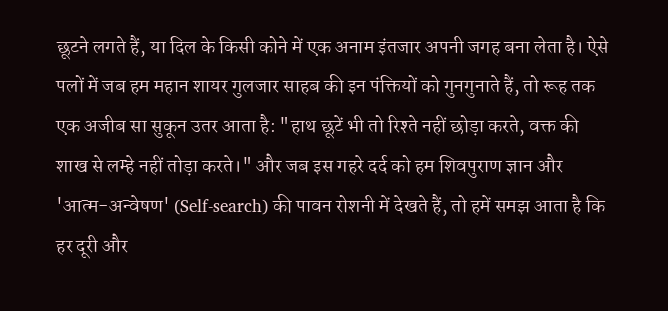छूटने लगते हैं, या दिल के किसी कोने में एक अनाम इंतजार अपनी जगह बना लेता है। ऐसे पलों में जब हम महान शायर गुलजार साहब की इन पंक्तियों को गुनगुनाते हैं, तो रूह तक एक अजीब सा सुकून उतर आता है: "हाथ छूटें भी तो रिश्ते नहीं छोड़ा करते, वक्त की शाख से लम्हे नहीं तोड़ा करते।" और जब इस गहरे दर्द को हम शिवपुराण ज्ञान और 'आत्म-अन्वेषण' (Self-search) की पावन रोशनी में देखते हैं, तो हमें समझ आता है कि हर दूरी और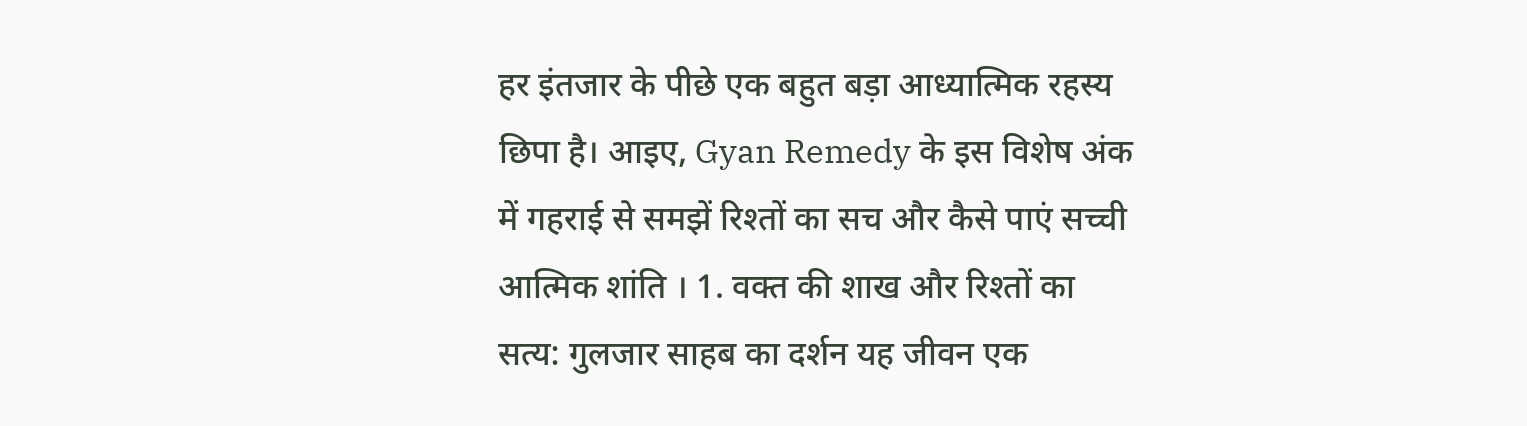हर इंतजार के पीछे एक बहुत बड़ा आध्यात्मिक रहस्य छिपा है। आइए, Gyan Remedy के इस विशेष अंक में गहराई से समझें रिश्तों का सच और कैसे पाएं सच्ची आत्मिक शांति । 1. वक्त की शाख और रिश्तों का सत्य: गुलजार साहब का दर्शन यह जीवन एक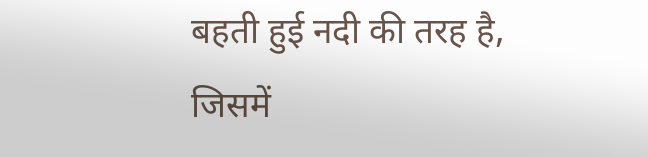बहती हुई नदी की तरह है, जिसमें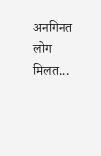अनगिनत लोग मिलत...